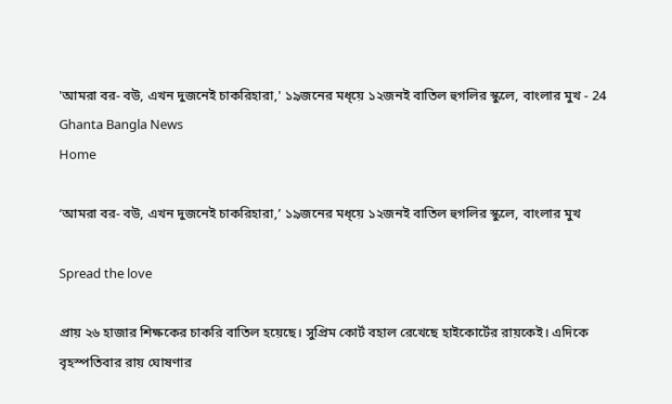'আমরা বর- বউ, এখন দুজনেই চাকরিহারা,' ১৯জনের মধ্য়ে ১২জনই বাতিল হুগলির স্কুলে, বাংলার মুখ - 24 Ghanta Bangla News
Home

‘আমরা বর- বউ, এখন দুজনেই চাকরিহারা,’ ১৯জনের মধ্য়ে ১২জনই বাতিল হুগলির স্কুলে, বাংলার মুখ

Spread the love

প্রায় ২৬ হাজার শিক্ষকের চাকরি বাতিল হয়েছে। সুপ্রিম কোর্ট বহাল রেখেছে হাইকোর্টের রায়কেই। এদিকে বৃহস্পতিবার রায় ঘোষণার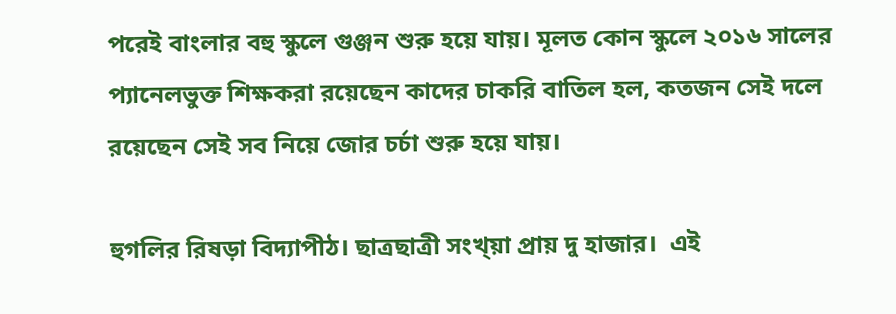পরেই বাংলার বহু স্কুলে গুঞ্জন শুরু হয়ে যায়। মূলত কোন স্কুলে ২০১৬ সালের প্যানেলভুক্ত শিক্ষকরা রয়েছেন কাদের চাকরি বাতিল হল, কতজন সেই দলে রয়েছেন সেই সব নিয়ে জোর চর্চা শুরু হয়ে যায়।

হুগলির রিষড়া বিদ্যাপীঠ। ছাত্রছাত্রী সংখ্য়া প্রায় দু হাজার।  এই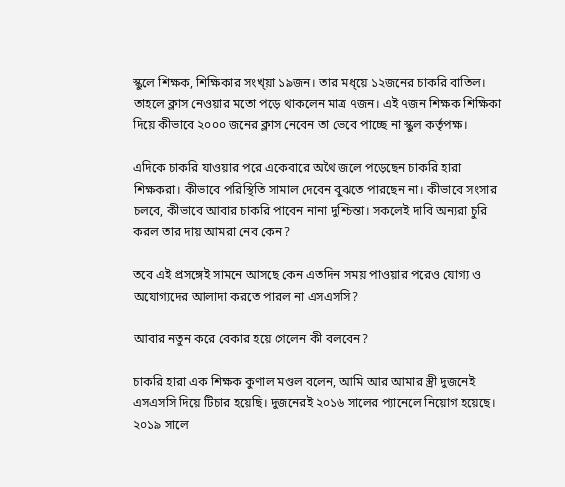স্কুলে শিক্ষক, শিক্ষিকার সংখ্য়া ১৯জন। তার মধ্য়ে ১২জনের চাকরি বাতিল। তাহলে ক্লাস নেওয়ার মতো পড়ে থাকলেন মাত্র ৭জন। এই ৭জন শিক্ষক শিক্ষিকা দিয়ে কীভাবে ২০০০ জনের ক্লাস নেবেন তা ভেবে পাচ্ছে না স্কুল কর্তৃপক্ষ।

এদিকে চাকরি যাওয়ার পরে একেবারে অথৈ জলে পড়েছেন চাকরি হারা শিক্ষকরা। কীভাবে পরিস্থিতি সামাল দেবেন বুঝতে পারছেন না। কীভাবে সংসার চলবে, কীভাবে আবার চাকরি পাবেন নানা দুশ্চিন্তা। সকলেই দাবি অন্যরা চুরি করল তার দায় আমরা নেব কেন?

তবে এই প্রসঙ্গেই সামনে আসছে কেন এতদিন সময় পাওয়ার পরেও যোগ্য ও অযোগ্যদের আলাদা করতে পারল না এসএসসি?

আবার নতুন করে বেকার হয়ে গেলেন কী বলবেন?

চাকরি হারা এক শিক্ষক কুণাল মণ্ডল বলেন, আমি আর আমার স্ত্রী দুজনেই এসএসসি দিয়ে টিচার হয়েছি। দুজনেরই ২০১৬ সালের প্যানেলে নিয়োগ হয়েছে। ২০১৯ সালে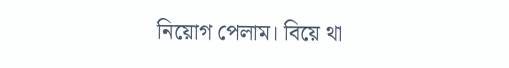নিয়োগ পেলাম। বিয়ে থা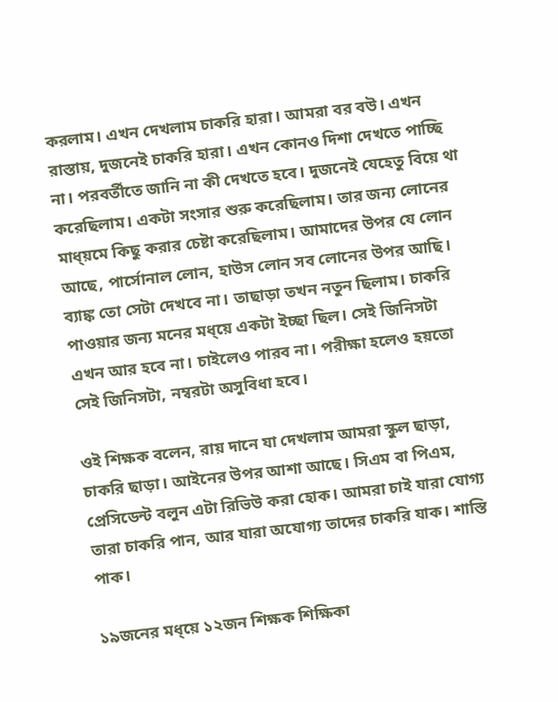করলাম। এখন দেখলাম চাকরি হারা। আমরা বর বউ। এখন রাস্তায়, দুজনেই চাকরি হারা। এখন কোনও দিশা দেখতে পাচ্ছি না। পরবর্তীতে জানি না কী দেখতে হবে। দুজনেই যেহেতু বিয়ে থা করেছিলাম। একটা সংসার শুরু করেছিলাম। তার জন্য লোনের মাধ্য়মে কিছু করার চেষ্টা করেছিলাম। আমাদের উপর যে লোন আছে, পার্সোনাল লোন, হাউস লোন সব লোনের উপর আছি। ব্যাঙ্ক তো সেটা দেখবে না। তাছাড়া তখন নতুন ছিলাম। চাকরি পাওয়ার জন্য মনের মধ্য়ে একটা ইচ্ছা ছিল। সেই জিনিসটা এখন আর হবে না। চাইলেও পারব না। পরীক্ষা হলেও হয়তো সেই জিনিসটা, নম্বরটা অসুবিধা হবে।

ওই শিক্ষক বলেন, রায় দানে যা দেখলাম আমরা স্কুল ছাড়া, চাকরি ছাড়া। আইনের উপর আশা আছে। সিএম বা পিএম, প্রেসিডেন্ট বলুন এটা রিভিউ করা হোক। আমরা চাই যারা যোগ্য তারা চাকরি পান, আর যারা অযোগ্য তাদের চাকরি যাক। শাস্তি পাক।

১৯জনের মধ্য়ে ১২জন শিক্ষক শিক্ষিকা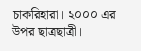চাকরিহারা। ২০০০ এর উপর ছাত্রছাত্রী।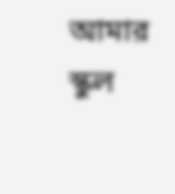আমার স্কুল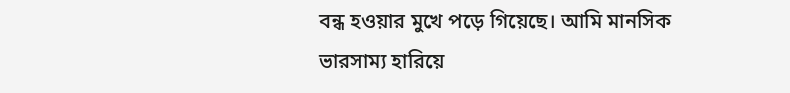বন্ধ হওয়ার মুখে পড়ে গিয়েছে। আমি মানসিক ভারসাম্য হারিয়ে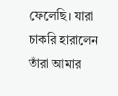ফেলেছি। যারা চাকরি হারালেন তাঁরা আমার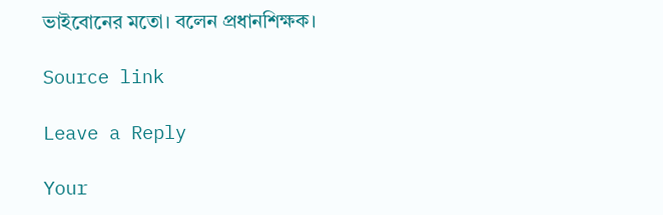ভাইবোনের মতো। বলেন প্রধানশিক্ষক।

Source link

Leave a Reply

Your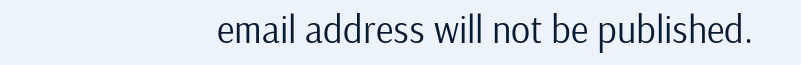email address will not be published.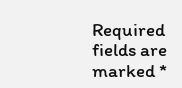Required fields are marked *